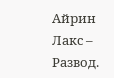Айрин Лакс – Развод.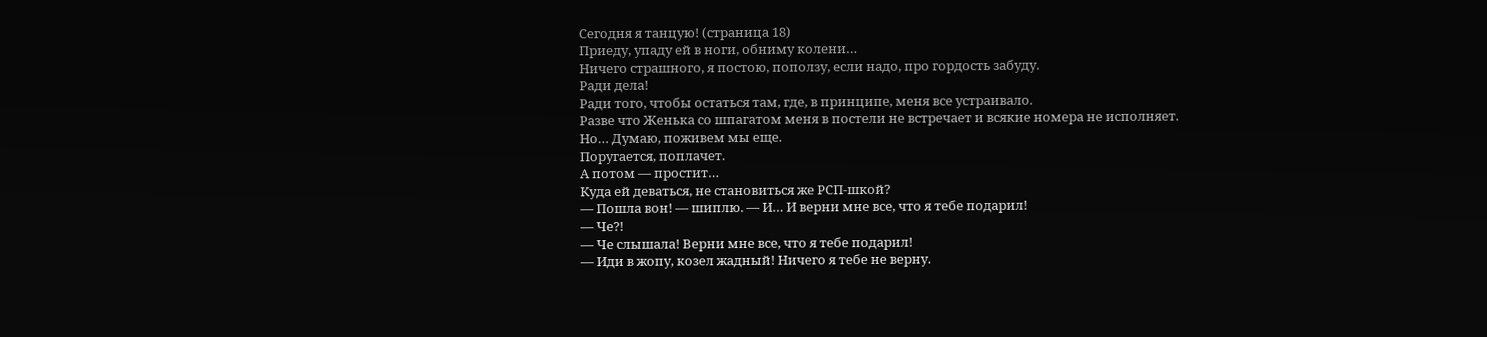Сегодня я танцую! (страница 18)
Приеду, упаду ей в ноги, обниму колени…
Ничего страшного, я постою, поползу, если надо, про гордость забуду.
Ради дела!
Ради того, чтобы остаться там, где, в принципе, меня все устраивало.
Разве что Женька со шпагатом меня в постели не встречает и всякие номера не исполняет.
Но… Думаю, поживем мы еще.
Поругается, поплачет.
А потом — простит…
Куда ей деваться, не становиться же РСП-шкой?
— Пошла вон! — шиплю. — И… И верни мне все, что я тебе подарил!
— Че?!
— Че слышала! Верни мне все, что я тебе подарил!
— Иди в жопу, козел жадный! Ничего я тебе не верну.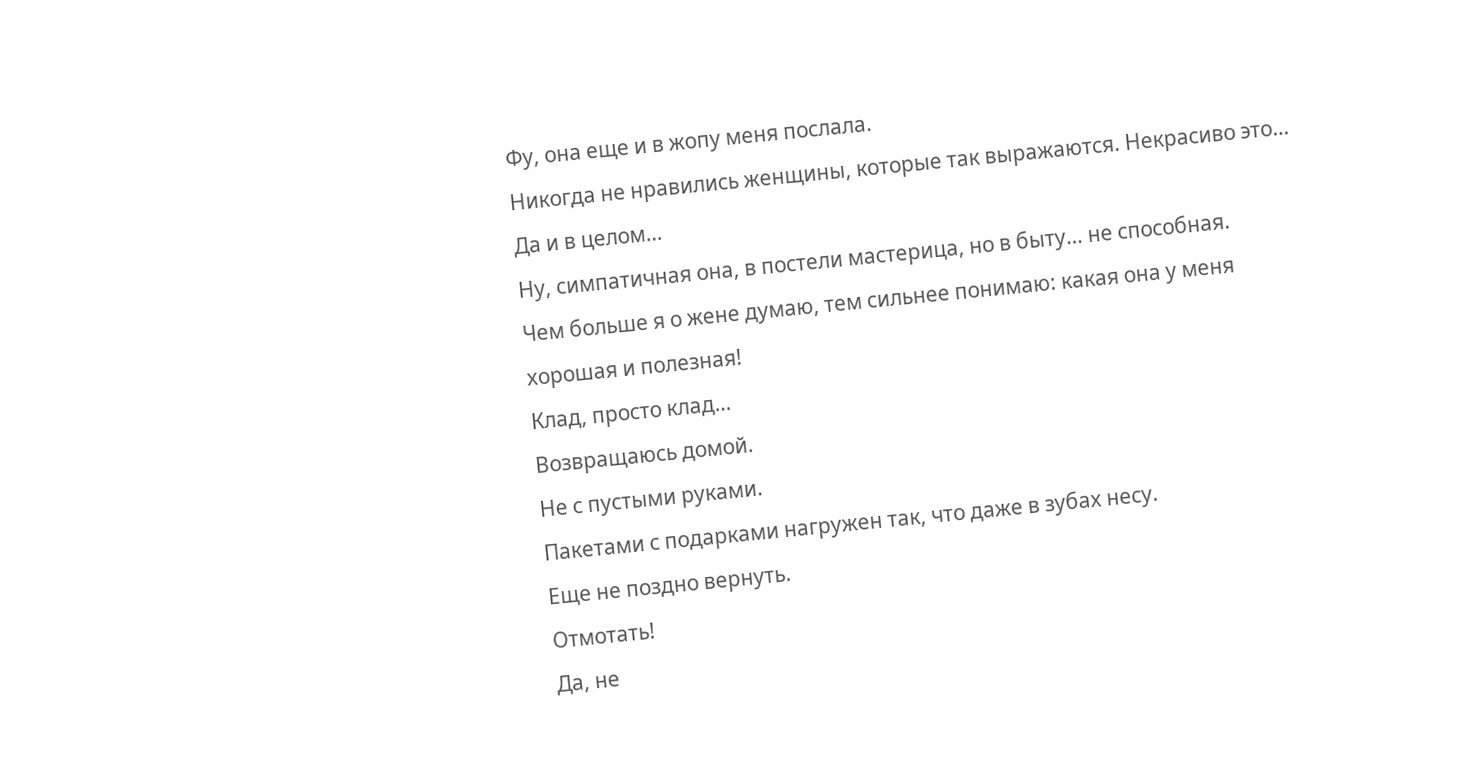Фу, она еще и в жопу меня послала.
Никогда не нравились женщины, которые так выражаются. Некрасиво это…
Да и в целом…
Ну, симпатичная она, в постели мастерица, но в быту… не способная.
Чем больше я о жене думаю, тем сильнее понимаю: какая она у меня хорошая и полезная!
Клад, просто клад…
Возвращаюсь домой.
Не с пустыми руками.
Пакетами с подарками нагружен так, что даже в зубах несу.
Еще не поздно вернуть.
Отмотать!
Да, не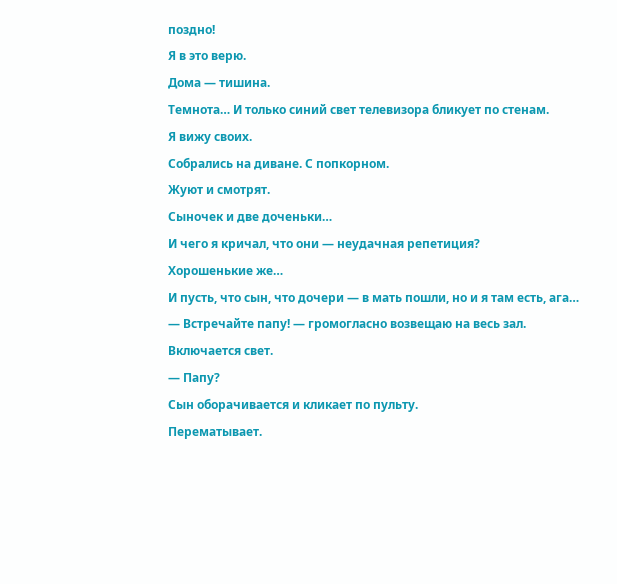поздно!
Я в это верю.
Дома — тишина.
Темнота… И только синий свет телевизора бликует по стенам.
Я вижу своих.
Собрались на диване. С попкорном.
Жуют и смотрят.
Сыночек и две доченьки…
И чего я кричал, что они — неудачная репетиция?
Хорошенькие же…
И пусть, что сын, что дочери — в мать пошли, но и я там есть, ага…
— Встречайте папу! — громогласно возвещаю на весь зал.
Включается свет.
— Папу?
Сын оборачивается и кликает по пульту.
Перематывает.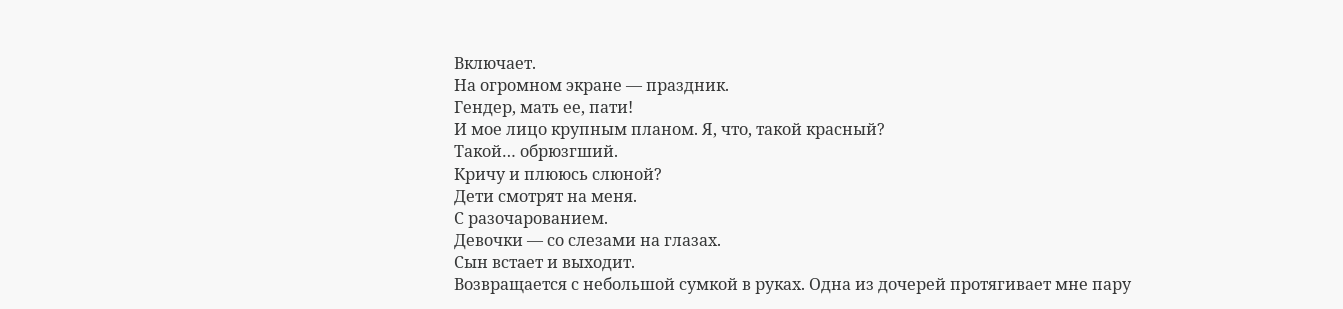Включает.
На огромном экране — праздник.
Гендер, мать ее, пати!
И мое лицо крупным планом. Я, что, такой красный?
Такой… обрюзгший.
Кричу и плююсь слюной?
Дети смотрят на меня.
С разочарованием.
Девочки — со слезами на глазах.
Сын встает и выходит.
Возвращается с небольшой сумкой в руках. Одна из дочерей протягивает мне пару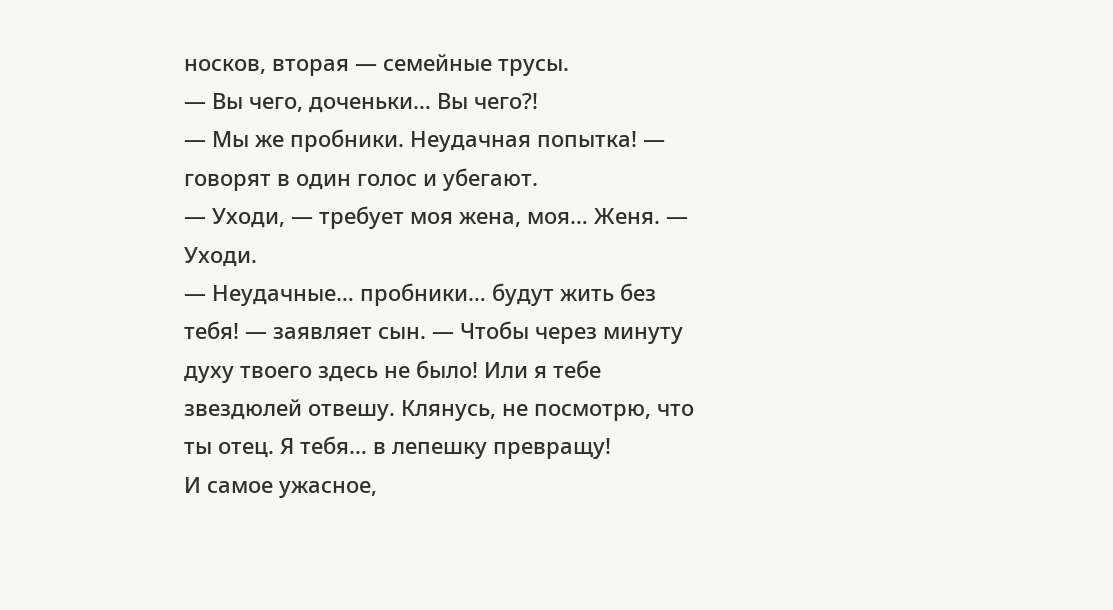носков, вторая — семейные трусы.
— Вы чего, доченьки… Вы чего?!
— Мы же пробники. Неудачная попытка! — говорят в один голос и убегают.
— Уходи, — требует моя жена, моя… Женя. — Уходи.
— Неудачные… пробники… будут жить без тебя! — заявляет сын. — Чтобы через минуту духу твоего здесь не было! Или я тебе звездюлей отвешу. Клянусь, не посмотрю, что ты отец. Я тебя… в лепешку превращу!
И самое ужасное,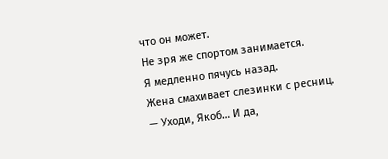что он может.
Не зря же спортом занимается.
Я медленно пячусь назад.
Жена смахивает слезинки с ресниц.
— Уходи, Якоб… И да,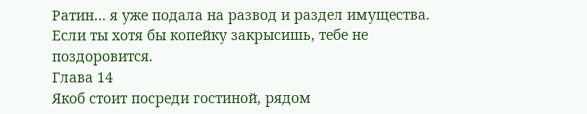Ратин… я уже подала на развод и раздел имущества. Если ты хотя бы копейку закрысишь, тебе не поздоровится.
Глава 14
Якоб стоит посреди гостиной, рядом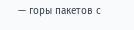— горы пакетов с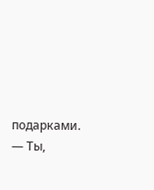подарками.
— Ты,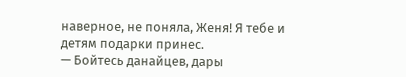наверное, не поняла, Женя! Я тебе и детям подарки принес.
— Бойтесь данайцев, дары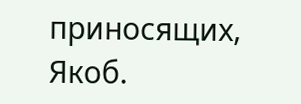приносящих, Якоб.